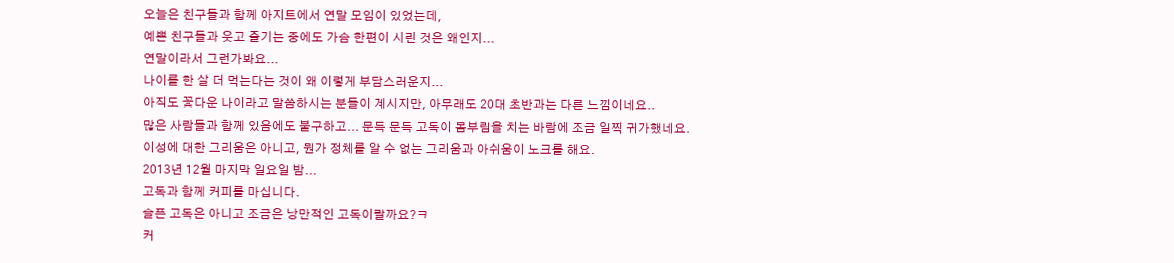오늘은 친구들과 함께 아지트에서 연말 모임이 있었는데,
예쁜 친구들과 웃고 즐기는 중에도 가슴 한편이 시린 것은 왜인지...
연말이라서 그런가봐요...
나이를 한 살 더 먹는다는 것이 왜 이렇게 부담스러운지...
아직도 꽃다운 나이라고 말씀하시는 분들이 계시지만, 아무래도 20대 초반과는 다른 느낌이네요..
많은 사람들과 함께 있음에도 불구하고... 문득 문득 고독이 몸부림을 치는 바람에 조금 일찍 귀가했네요.
이성에 대한 그리움은 아니고, 뭔가 정체를 알 수 없는 그리움과 아쉬움이 노크를 해요.
2013년 12월 마지막 일요일 밤...
고독과 함께 커피를 마십니다.
슬픈 고독은 아니고 조금은 낭만적인 고독이랄까요?ㅋ
커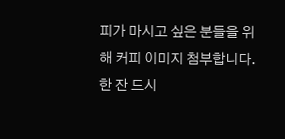피가 마시고 싶은 분들을 위해 커피 이미지 첨부합니다.
한 잔 드시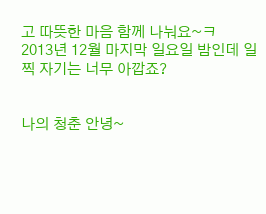고 따뜻한 마음 함께 나눠요~ㅋ
2013년 12월 마지막 일요일 밤인데 일찍 자기는 너무 아깝죠?


나의 청춘 안녕~